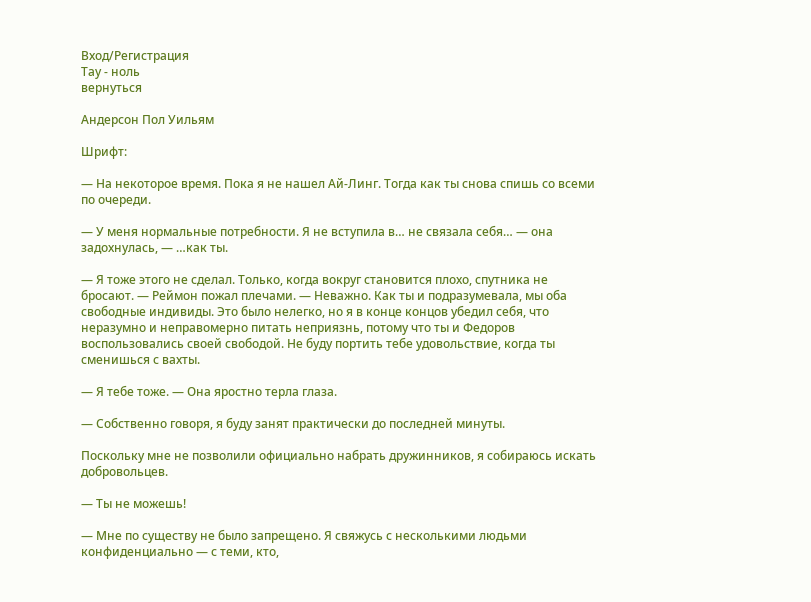Вход/Регистрация
Тау - ноль
вернуться

Андерсон Пол Уильям

Шрифт:

— На некоторое время. Пока я не нашел Ай-Линг. Тогда как ты снова спишь со всеми по очереди.

— У меня нормальные потребности. Я не вступила в… не связала себя… — она задохнулась, — …как ты.

— Я тоже этого не сделал. Только, когда вокруг становится плохо, спутника не бросают. — Реймон пожал плечами. — Неважно. Как ты и подразумевала, мы оба свободные индивиды. Это было нелегко, но я в конце концов убедил себя, что неразумно и неправомерно питать неприязнь, потому что ты и Федоров воспользовались своей свободой. Не буду портить тебе удовольствие, когда ты сменишься с вахты.

— Я тебе тоже. — Она яростно терла глаза.

— Собственно говоря, я буду занят практически до последней минуты.

Поскольку мне не позволили официально набрать дружинников, я собираюсь искать добровольцев.

— Ты не можешь!

— Мне по существу не было запрещено. Я свяжусь с несколькими людьми конфиденциально — с теми, кто,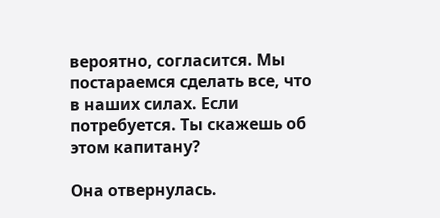вероятно, согласится. Мы постараемся сделать все, что в наших силах. Если потребуется. Ты скажешь об этом капитану?

Она отвернулась.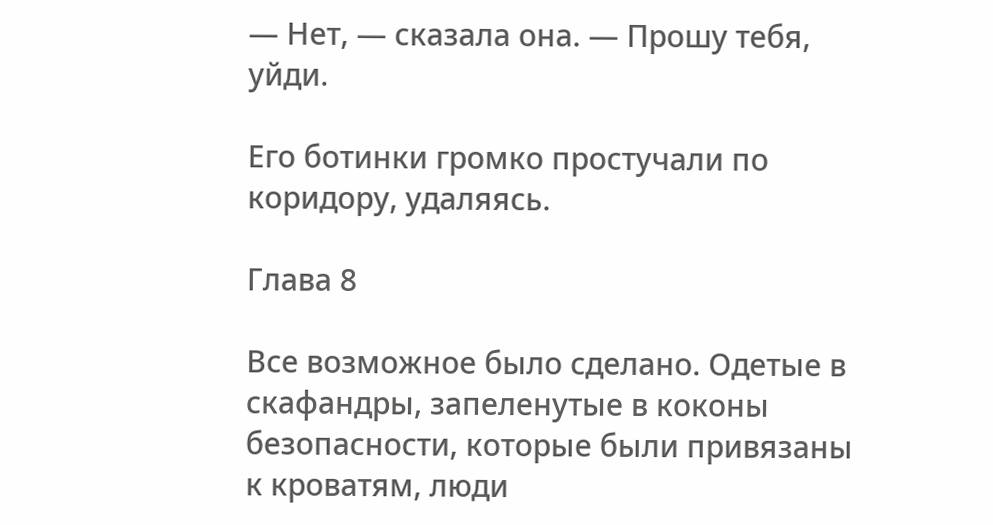— Нет, — сказала она. — Прошу тебя, уйди.

Его ботинки громко простучали по коридору, удаляясь.

Глава 8

Все возможное было сделано. Одетые в скафандры, запеленутые в коконы безопасности, которые были привязаны к кроватям, люди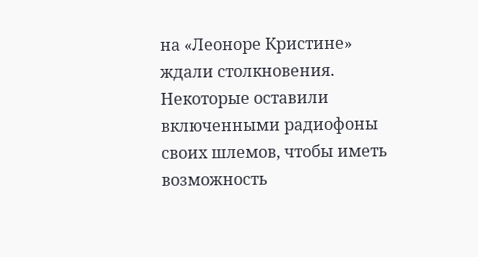на «Леоноре Кристине» ждали столкновения. Некоторые оставили включенными радиофоны своих шлемов, чтобы иметь возможность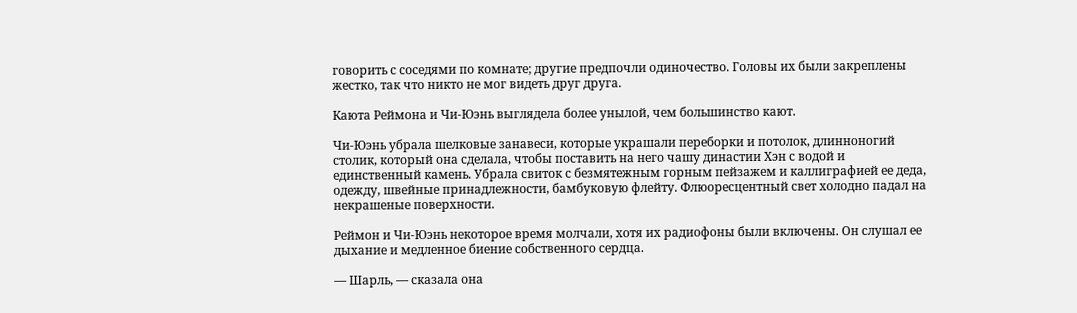говорить с соседями по комнате; другие предпочли одиночество. Головы их были закреплены жестко, так что никто не мог видеть друг друга.

Каюта Реймона и Чи-Юэнь выглядела более унылой, чем большинство кают.

Чи-Юэнь убрала шелковые занавеси, которые украшали переборки и потолок, длинноногий столик, который она сделала, чтобы поставить на него чашу династии Хэн с водой и единственный камень. Убрала свиток с безмятежным горным пейзажем и каллиграфией ее деда, одежду, швейные принадлежности, бамбуковую флейту. Флюоресцентный свет холодно падал на некрашеные поверхности.

Реймон и Чи-Юэнь некоторое время молчали, хотя их радиофоны были включены. Он слушал ее дыхание и медленное биение собственного сердца.

— Шарль, — сказала она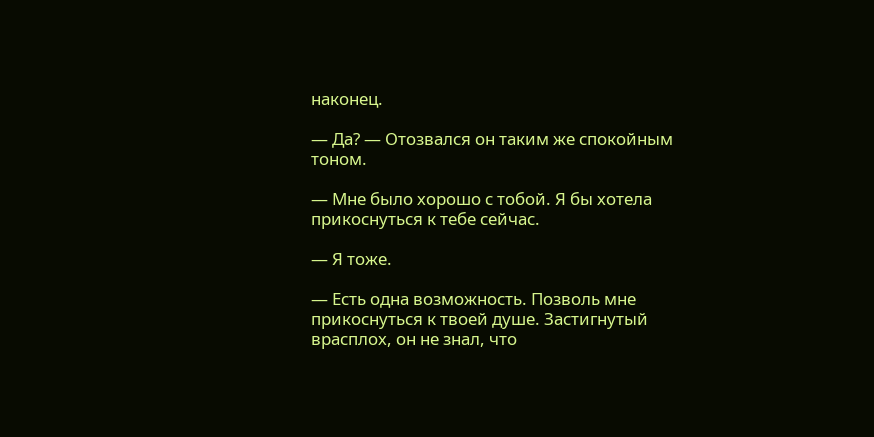наконец.

— Да? — Отозвался он таким же спокойным тоном.

— Мне было хорошо с тобой. Я бы хотела прикоснуться к тебе сейчас.

— Я тоже.

— Есть одна возможность. Позволь мне прикоснуться к твоей душе. Застигнутый врасплох, он не знал, что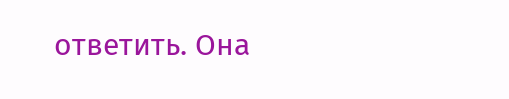ответить. Она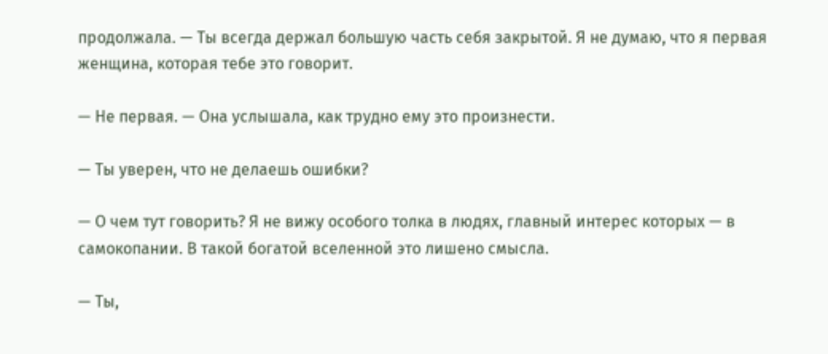продолжала. — Ты всегда держал большую часть себя закрытой. Я не думаю, что я первая женщина, которая тебе это говорит.

— Не первая. — Она услышала, как трудно ему это произнести.

— Ты уверен, что не делаешь ошибки?

— О чем тут говорить? Я не вижу особого толка в людях, главный интерес которых — в самокопании. В такой богатой вселенной это лишено смысла.

— Ты,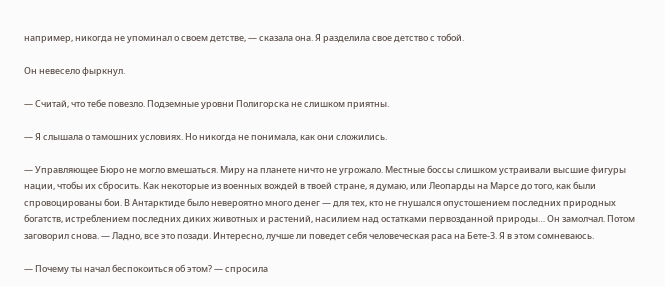например, никогда не упоминал о своем детстве, — сказала она. Я разделила свое детство с тобой.

Он невесело фыркнул.

— Считай, что тебе повезло. Подземные уровни Полигорска не слишком приятны.

— Я слышала о тамошних условиях. Но никогда не понимала, как они сложились.

— Управляющее Бюро не могло вмешаться. Миру на планете ничто не угрожало. Местные боссы слишком устраивали высшие фигуры нации, чтобы их сбросить. Как некоторые из военных вождей в твоей стране, я думаю, или Леопарды на Марсе до того, как были спровоцированы бои. В Антарктиде было невероятно много денег — для тех, кто не гнушался опустошением последних природных богатств, истреблением последних диких животных и растений, насилием над остатками первозданной природы… Он замолчал. Потом заговорил снова. — Ладно, все это позади. Интересно, лучше ли поведет себя человеческая раса на Бете-3. Я в этом сомневаюсь.

— Почему ты начал беспокоиться об этом? — спросила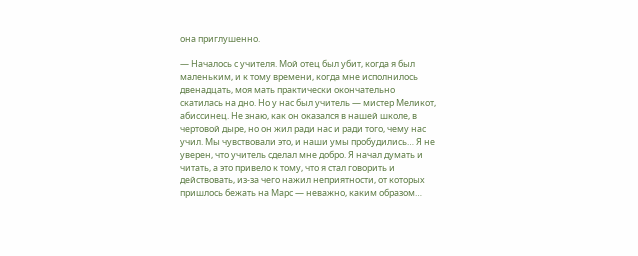она приглушенно.

— Началось с учителя. Мой отец был убит, когда я был маленьким, и к тому времени, когда мне исполнилось двенадцать, моя мать практически окончательно скатилась на дно. Но у нас был учитель — мистер Меликот, абиссинец. Не знаю, как он оказался в нашей школе, в чертовой дыре, но он жил ради нас и ради того, чему нас учил. Мы чувствовали это, и наши умы пробудились… Я не уверен, что учитель сделал мне добро. Я начал думать и читать, а это привело к тому, что я стал говорить и действовать, из-за чего нажил неприятности, от которых пришлось бежать на Марс — неважно, каким образом…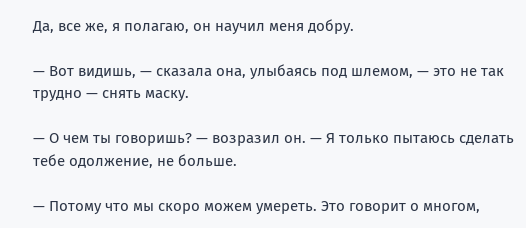Да, все же, я полагаю, он научил меня добру.

— Вот видишь, — сказала она, улыбаясь под шлемом, — это не так трудно — снять маску.

— О чем ты говоришь? — возразил он. — Я только пытаюсь сделать тебе одолжение, не больше.

— Потому что мы скоро можем умереть. Это говорит о многом,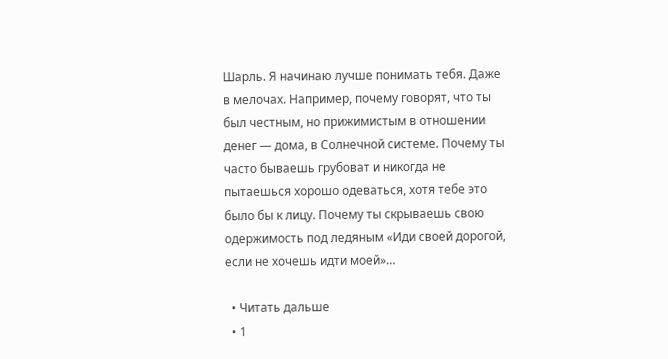Шарль. Я начинаю лучше понимать тебя. Даже в мелочах. Например, почему говорят, что ты был честным, но прижимистым в отношении денег — дома, в Солнечной системе. Почему ты часто бываешь грубоват и никогда не пытаешься хорошо одеваться, хотя тебе это было бы к лицу. Почему ты скрываешь свою одержимость под ледяным «Иди своей дорогой, если не хочешь идти моей»…

  • Читать дальше
  • 1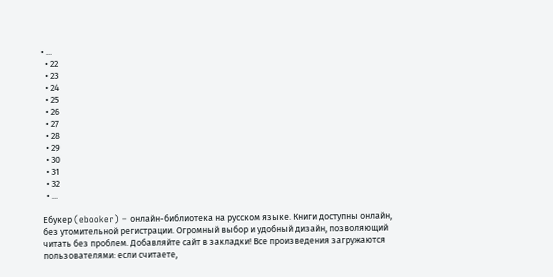• ...
  • 22
  • 23
  • 24
  • 25
  • 26
  • 27
  • 28
  • 29
  • 30
  • 31
  • 32
  • ...

Ебукер (ebooker) – онлайн-библиотека на русском языке. Книги доступны онлайн, без утомительной регистрации. Огромный выбор и удобный дизайн, позволяющий читать без проблем. Добавляйте сайт в закладки! Все произведения загружаются пользователями: если считаете,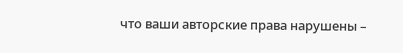что ваши авторские права нарушены –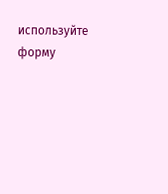используйте форму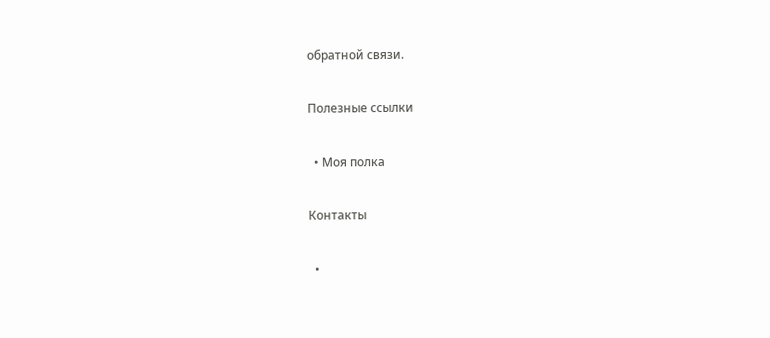обратной связи.

Полезные ссылки

  • Моя полка

Контакты

  •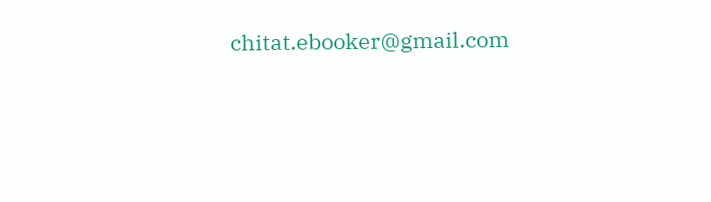chitat.ebooker@gmail.com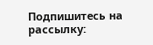Подпишитесь на рассылку: